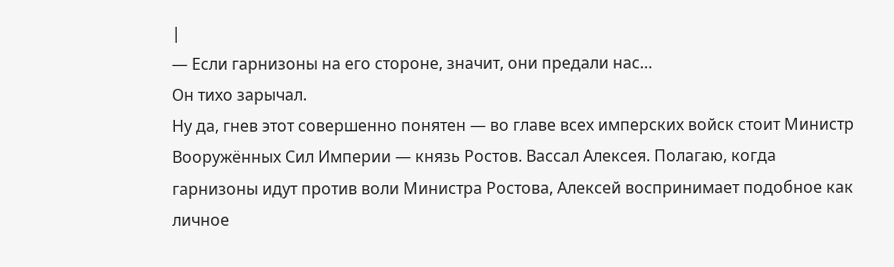|
— Если гарнизоны на его стороне, значит, они предали нас…
Он тихо зарычал.
Ну да, гнев этот совершенно понятен — во главе всех имперских войск стоит Министр Вооружённых Сил Империи — князь Ростов. Вассал Алексея. Полагаю, когда гарнизоны идут против воли Министра Ростова, Алексей воспринимает подобное как личное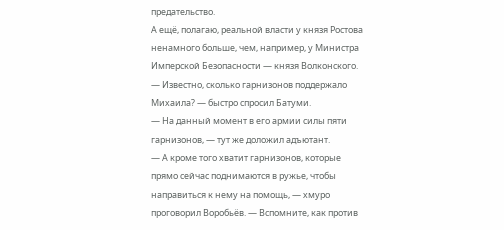предательство.
А ещё, полагаю, реальной власти у князя Ростова ненамного больше, чем, например, у Министра Имперской Безопасности — князя Волконского.
— Известно, сколько гарнизонов поддержало Михаила? — быстро спросил Батуми.
— На данный момент в его армии силы пяти гарнизонов, — тут же доложил адъютант.
— А кроме того хватит гарнизонов, которые прямо сейчас поднимаются в ружье, чтобы направиться к нему на помощь, — хмуро проговорил Воробьёв. — Вспомните, как против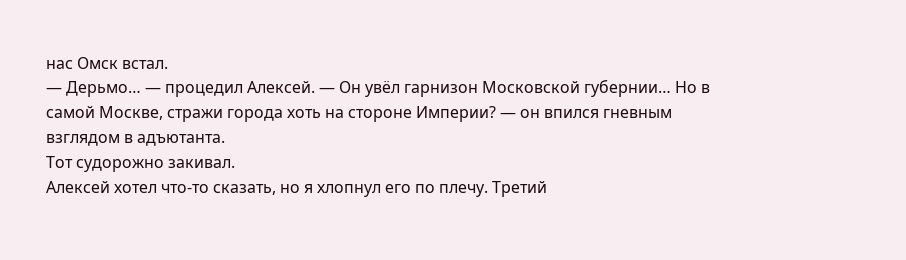нас Омск встал.
— Дерьмо… — процедил Алексей. — Он увёл гарнизон Московской губернии… Но в самой Москве, стражи города хоть на стороне Империи? — он впился гневным взглядом в адъютанта.
Тот судорожно закивал.
Алексей хотел что-то сказать, но я хлопнул его по плечу. Третий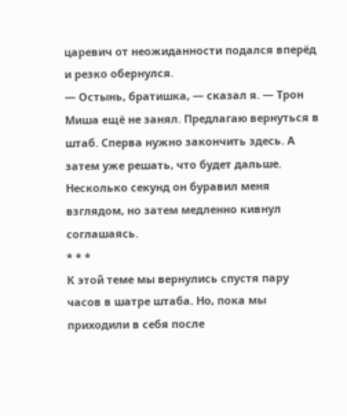царевич от неожиданности подался вперёд и резко обернулся.
— Остынь, братишка, — сказал я. — Трон Миша ещё не занял. Предлагаю вернуться в штаб. Сперва нужно закончить здесь. А затем уже решать, что будет дальше.
Несколько секунд он буравил меня взглядом, но затем медленно кивнул соглашаясь.
* * *
К этой теме мы вернулись спустя пару часов в шатре штаба. Но, пока мы приходили в себя после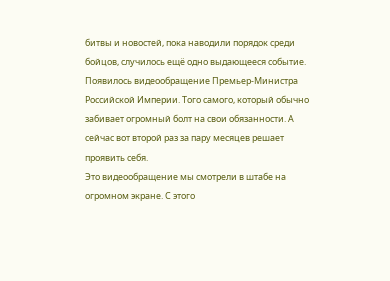битвы и новостей, пока наводили порядок среди бойцов, случилось ещё одно выдающееся событие.
Появилось видеообращение Премьер-Министра Российской Империи. Того самого, который обычно забивает огромный болт на свои обязанности. А сейчас вот второй раз за пару месяцев решает проявить себя.
Это видеообращение мы смотрели в штабе на огромном экране. С этого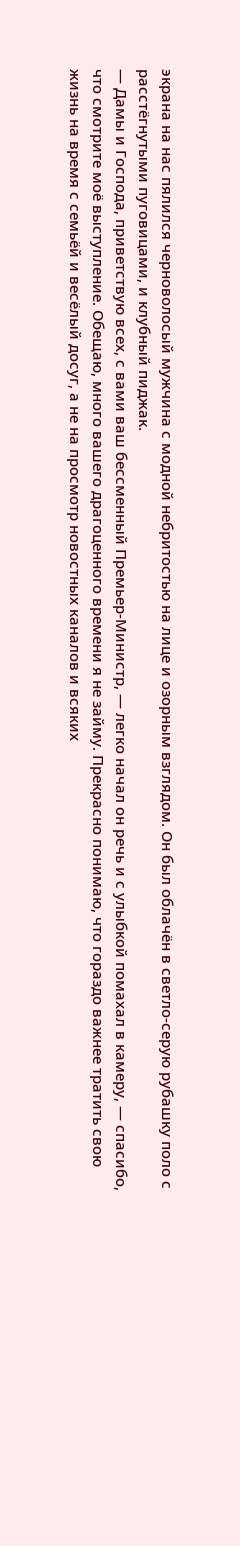экрана на нас пялился черноволосый мужчина с модной небритостью на лице и озорным взглядом. Он был облачён в светло-серую рубашку поло с расстёгнутыми пуговицами, и клубный пиджак.
— Дамы и Господа, приветствую всех, с вами ваш бессменный Премьер-Министр, — легко начал он речь и с улыбкой помахал в камеру, — спасибо, что смотрите моё выступление. Обещаю, много вашего драгоценного времени я не займу. Прекрасно понимаю, что гораздо важнее тратить свою жизнь на время с семьёй и весёлый досуг, а не на просмотр новостных каналов и всяких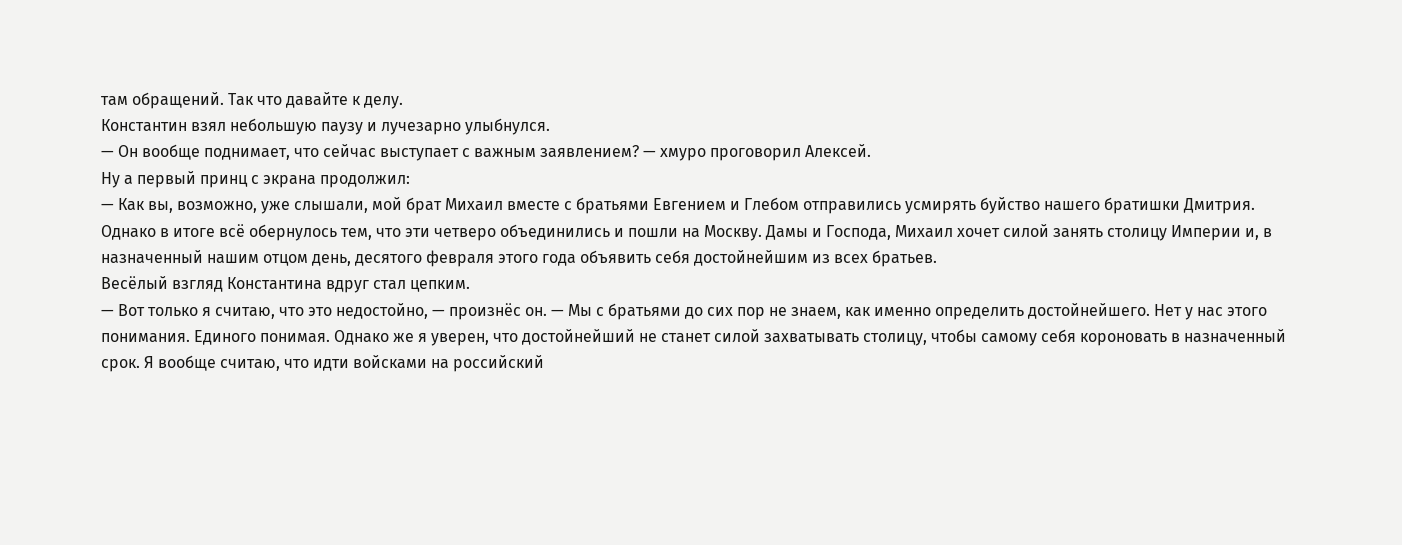там обращений. Так что давайте к делу.
Константин взял небольшую паузу и лучезарно улыбнулся.
— Он вообще поднимает, что сейчас выступает с важным заявлением? — хмуро проговорил Алексей.
Ну а первый принц с экрана продолжил:
— Как вы, возможно, уже слышали, мой брат Михаил вместе с братьями Евгением и Глебом отправились усмирять буйство нашего братишки Дмитрия. Однако в итоге всё обернулось тем, что эти четверо объединились и пошли на Москву. Дамы и Господа, Михаил хочет силой занять столицу Империи и, в назначенный нашим отцом день, десятого февраля этого года объявить себя достойнейшим из всех братьев.
Весёлый взгляд Константина вдруг стал цепким.
— Вот только я считаю, что это недостойно, — произнёс он. — Мы с братьями до сих пор не знаем, как именно определить достойнейшего. Нет у нас этого понимания. Единого понимая. Однако же я уверен, что достойнейший не станет силой захватывать столицу, чтобы самому себя короновать в назначенный срок. Я вообще считаю, что идти войсками на российский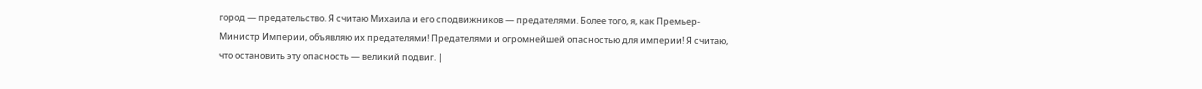город — предательство. Я считаю Михаила и его сподвижников — предателями. Более того, я, как Премьер-Министр Империи, объявляю их предателями! Предателями и огромнейшей опасностью для империи! Я считаю, что остановить эту опасность — великий подвиг. |